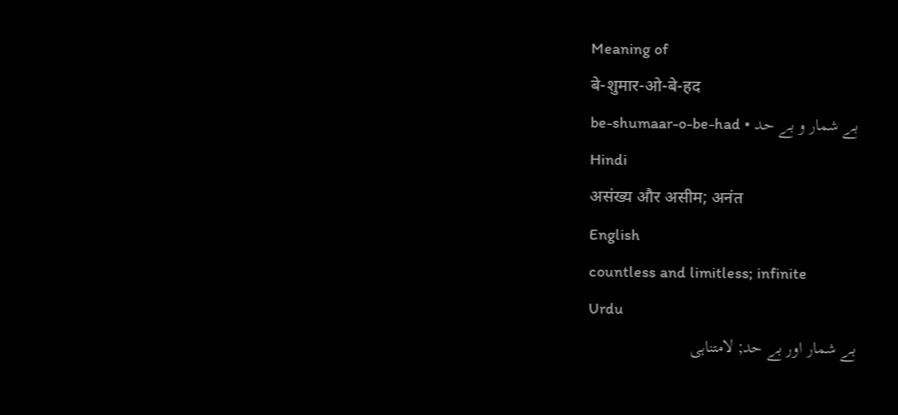Meaning of
बे-शुमार-ओ-बे-हद
be-shumaar-o-be-had • بے شمار و بے حد
Hindi
असंख्य और असीम; अनंत
English
countless and limitless; infinite
Urdu
بے شمار اور بے حد; لامتناہی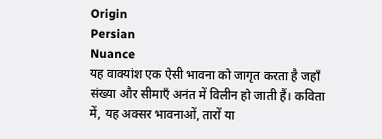Origin
Persian
Nuance
यह वाक्यांश एक ऐसी भावना को जागृत करता है जहाँ संख्या और सीमाएँ अनंत में विलीन हो जाती हैं। कविता में, यह अक्सर भावनाओं, तारों या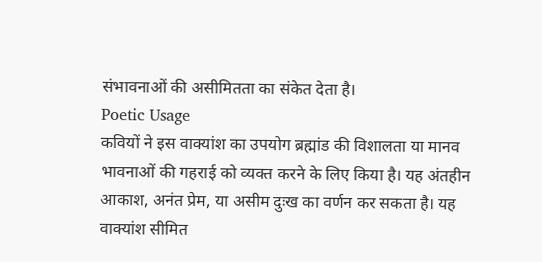संभावनाओं की असीमितता का संकेत देता है।
Poetic Usage
कवियों ने इस वाक्यांश का उपयोग ब्रह्मांड की विशालता या मानव भावनाओं की गहराई को व्यक्त करने के लिए किया है। यह अंतहीन आकाश, अनंत प्रेम, या असीम दुःख का वर्णन कर सकता है। यह वाक्यांश सीमित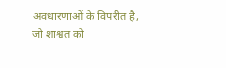अवधारणाओं के विपरीत है, जो शाश्वत को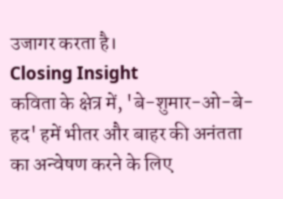उजागर करता है।
Closing Insight
कविता के क्षेत्र में, 'बे-शुमार-ओ-बे-हद' हमें भीतर और बाहर की अनंतता का अन्वेषण करने के लिए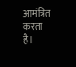आमंत्रित करता है।